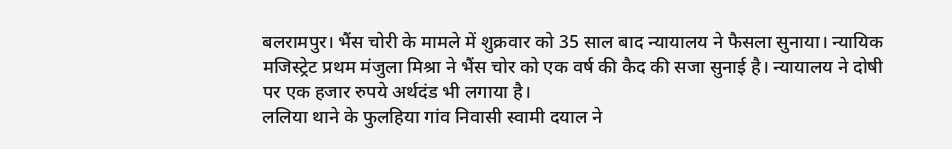बलरामपुर। भैंस चोरी के मामले में शुक्रवार को 35 साल बाद न्यायालय ने फैसला सुनाया। न्यायिक मजिस्ट्रेट प्रथम मंजुला मिश्रा ने भैंस चोर को एक वर्ष की कैद की सजा सुनाई है। न्यायालय ने दोषी पर एक हजार रुपये अर्थदंड भी लगाया है।
ललिया थाने के फुलहिया गांव निवासी स्वामी दयाल ने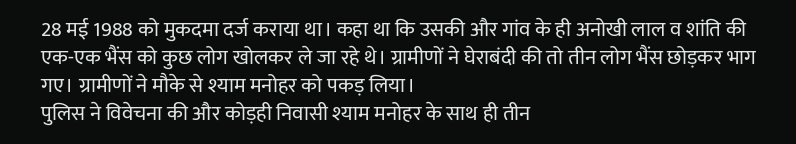28 मई 1988 को मुकदमा दर्ज कराया था। कहा था कि उसकी और गांव के ही अनोखी लाल व शांति की एक-एक भैंस को कुछ लोग खोलकर ले जा रहे थे। ग्रामीणों ने घेराबंदी की तो तीन लोग भैंस छोड़कर भाग गए। ग्रामीणों ने मौके से श्याम मनोहर को पकड़ लिया।
पुलिस ने विवेचना की और कोड़ही निवासी श्याम मनोहर के साथ ही तीन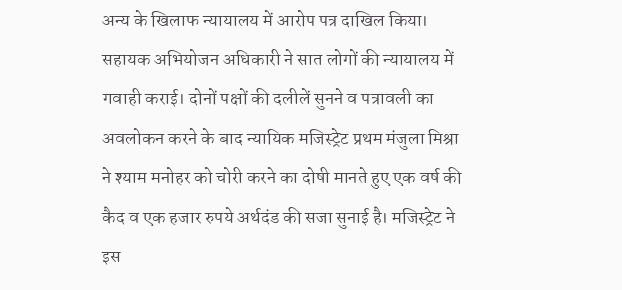अन्य के खिलाफ न्यायालय में आरोप पत्र दाखिल किया। सहायक अभियोजन अधिकारी ने सात लोगों की न्यायालय में गवाही कराई। दोनों पक्षों की दलीलें सुनने व पत्रावली का अवलोकन करने के बाद न्यायिक मजिस्ट्रेट प्रथम मंजुला मिश्रा ने श्याम मनोहर को चोरी करने का दोषी मानते हुए एक वर्ष की कैद व एक हजार रुपये अर्थदंड की सजा सुनाई है। मजिस्ट्रेट ने इस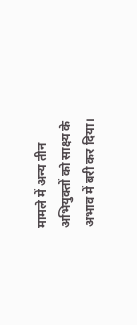मामले में अन्य तीन अभियुक्तों को साक्ष्य के अभाव में बरी कर दिया।